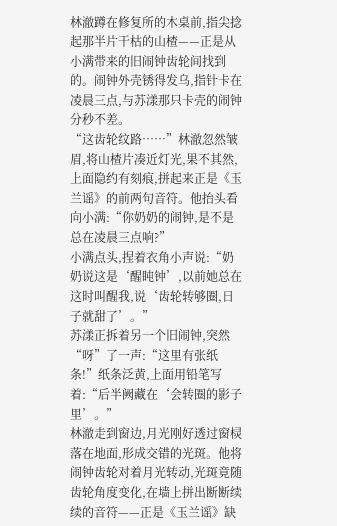林澈蹲在修复所的木桌前,指尖捻起那半片干枯的山楂——正是从小满带来的旧闹钟齿轮间找到的。闹钟外壳锈得发乌,指针卡在凌晨三点,与苏漾那只卡壳的闹钟分秒不差。
“这齿轮纹路……”林澈忽然皱眉,将山楂片凑近灯光,果不其然,上面隐约有刻痕,拼起来正是《玉兰谣》的前两句音符。他抬头看向小满:“你奶奶的闹钟,是不是总在凌晨三点响?”
小满点头,捏着衣角小声说:“奶奶说这是‘醒盹钟’,以前她总在这时叫醒我,说‘齿轮转够圈,日子就甜了’。”
苏漾正拆着另一个旧闹钟,突然“呀”了一声:“这里有张纸条!”纸条泛黄,上面用铅笔写着:“后半阙藏在‘会转圈的影子里’。”
林澈走到窗边,月光刚好透过窗棂落在地面,形成交错的光斑。他将闹钟齿轮对着月光转动,光斑竟随齿轮角度变化,在墙上拼出断断续续的音符——正是《玉兰谣》缺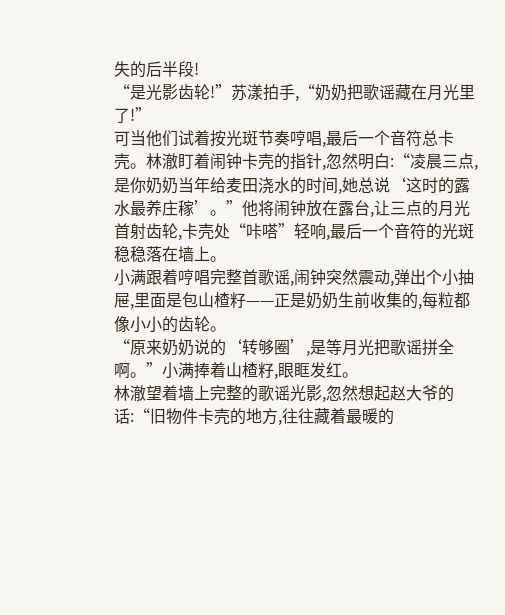失的后半段!
“是光影齿轮!”苏漾拍手,“奶奶把歌谣藏在月光里了!”
可当他们试着按光斑节奏哼唱,最后一个音符总卡壳。林澈盯着闹钟卡壳的指针,忽然明白:“凌晨三点,是你奶奶当年给麦田浇水的时间,她总说‘这时的露水最养庄稼’。”他将闹钟放在露台,让三点的月光首射齿轮,卡壳处“咔嗒”轻响,最后一个音符的光斑稳稳落在墙上。
小满跟着哼唱完整首歌谣,闹钟突然震动,弹出个小抽屉,里面是包山楂籽——正是奶奶生前收集的,每粒都像小小的齿轮。
“原来奶奶说的‘转够圈’,是等月光把歌谣拼全啊。”小满捧着山楂籽,眼眶发红。
林澈望着墙上完整的歌谣光影,忽然想起赵大爷的话:“旧物件卡壳的地方,往往藏着最暖的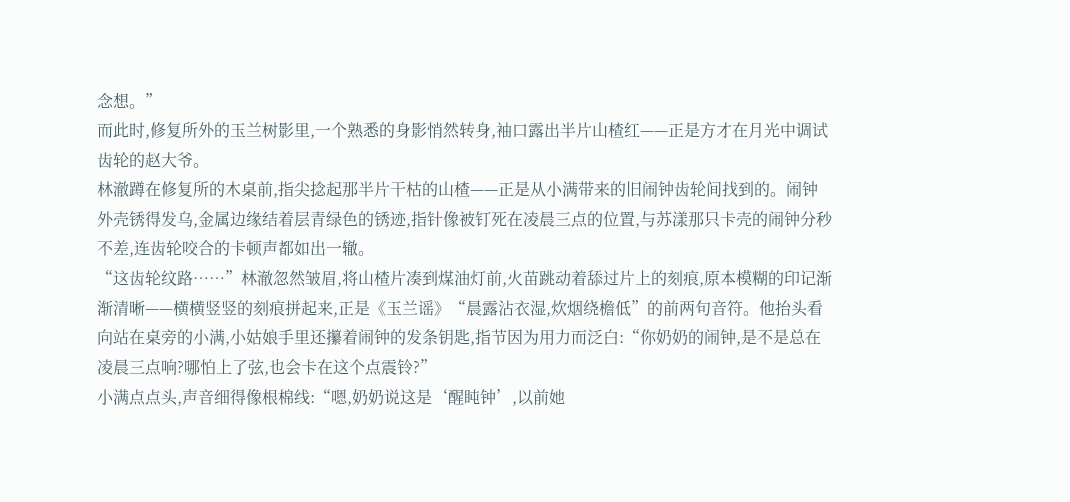念想。”
而此时,修复所外的玉兰树影里,一个熟悉的身影悄然转身,袖口露出半片山楂红——正是方才在月光中调试齿轮的赵大爷。
林澈蹲在修复所的木桌前,指尖捻起那半片干枯的山楂——正是从小满带来的旧闹钟齿轮间找到的。闹钟外壳锈得发乌,金属边缘结着层青绿色的锈迹,指针像被钉死在凌晨三点的位置,与苏漾那只卡壳的闹钟分秒不差,连齿轮咬合的卡顿声都如出一辙。
“这齿轮纹路……”林澈忽然皱眉,将山楂片凑到煤油灯前,火苗跳动着舔过片上的刻痕,原本模糊的印记渐渐清晰——横横竖竖的刻痕拼起来,正是《玉兰谣》“晨露沾衣湿,炊烟绕檐低”的前两句音符。他抬头看向站在桌旁的小满,小姑娘手里还攥着闹钟的发条钥匙,指节因为用力而泛白:“你奶奶的闹钟,是不是总在凌晨三点响?哪怕上了弦,也会卡在这个点震铃?”
小满点点头,声音细得像根棉线:“嗯,奶奶说这是‘醒盹钟’,以前她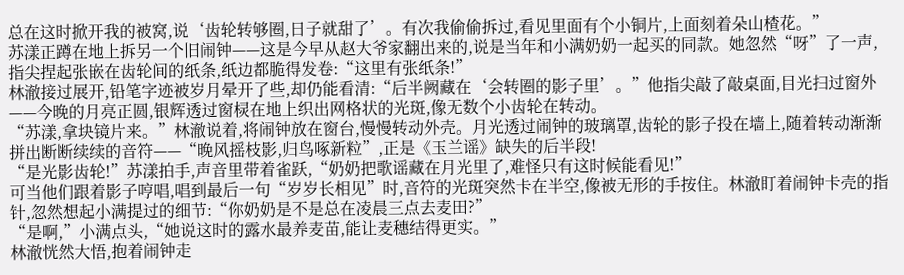总在这时掀开我的被窝,说‘齿轮转够圈,日子就甜了’。有次我偷偷拆过,看见里面有个小铜片,上面刻着朵山楂花。”
苏漾正蹲在地上拆另一个旧闹钟——这是今早从赵大爷家翻出来的,说是当年和小满奶奶一起买的同款。她忽然“呀”了一声,指尖捏起张嵌在齿轮间的纸条,纸边都脆得发卷:“这里有张纸条!”
林澈接过展开,铅笔字迹被岁月晕开了些,却仍能看清:“后半阙藏在‘会转圈的影子里’。”他指尖敲了敲桌面,目光扫过窗外——今晚的月亮正圆,银辉透过窗棂在地上织出网格状的光斑,像无数个小齿轮在转动。
“苏漾,拿块镜片来。”林澈说着,将闹钟放在窗台,慢慢转动外壳。月光透过闹钟的玻璃罩,齿轮的影子投在墙上,随着转动渐渐拼出断断续续的音符——“晚风摇枝影,归鸟啄新粒”,正是《玉兰谣》缺失的后半段!
“是光影齿轮!”苏漾拍手,声音里带着雀跃,“奶奶把歌谣藏在月光里了,难怪只有这时候能看见!”
可当他们跟着影子哼唱,唱到最后一句“岁岁长相见”时,音符的光斑突然卡在半空,像被无形的手按住。林澈盯着闹钟卡壳的指针,忽然想起小满提过的细节:“你奶奶是不是总在凌晨三点去麦田?”
“是啊,”小满点头,“她说这时的露水最养麦苗,能让麦穗结得更实。”
林澈恍然大悟,抱着闹钟走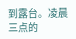到露台。凌晨三点的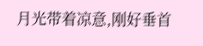月光带着凉意,刚好垂首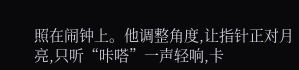照在闹钟上。他调整角度,让指针正对月亮,只听“咔嗒”一声轻响,卡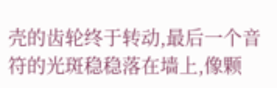壳的齿轮终于转动,最后一个音符的光斑稳稳落在墙上,像颗